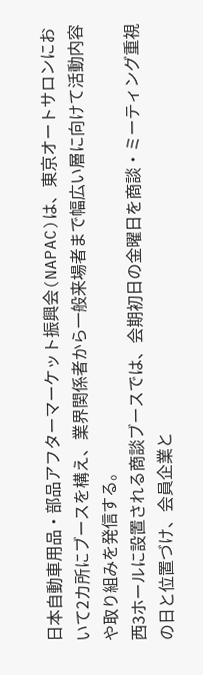日本自動車用品・部品アフターマーケット振興会(NAPAC)は、東京オートサロンにおいて2カ所にブースを構え、業界関係者から一般来場者まで幅広い層に向けて活動内容や取り組みを発信する。
西3ホールに設置される商談ブースでは、会期初日の金曜日を商談・ミーティング重視の日と位置づけ、会員企業と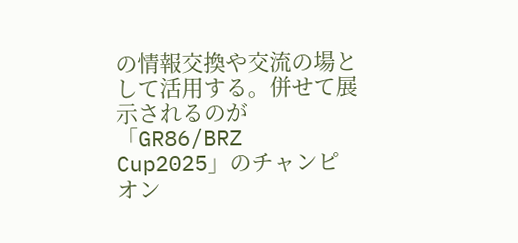の情報交換や交流の場として活用する。併せて展示されるのが「GR86/BRZ Cup2025」のチャンピオン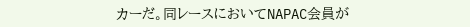カーだ。同レースにおいてNAPAC会員が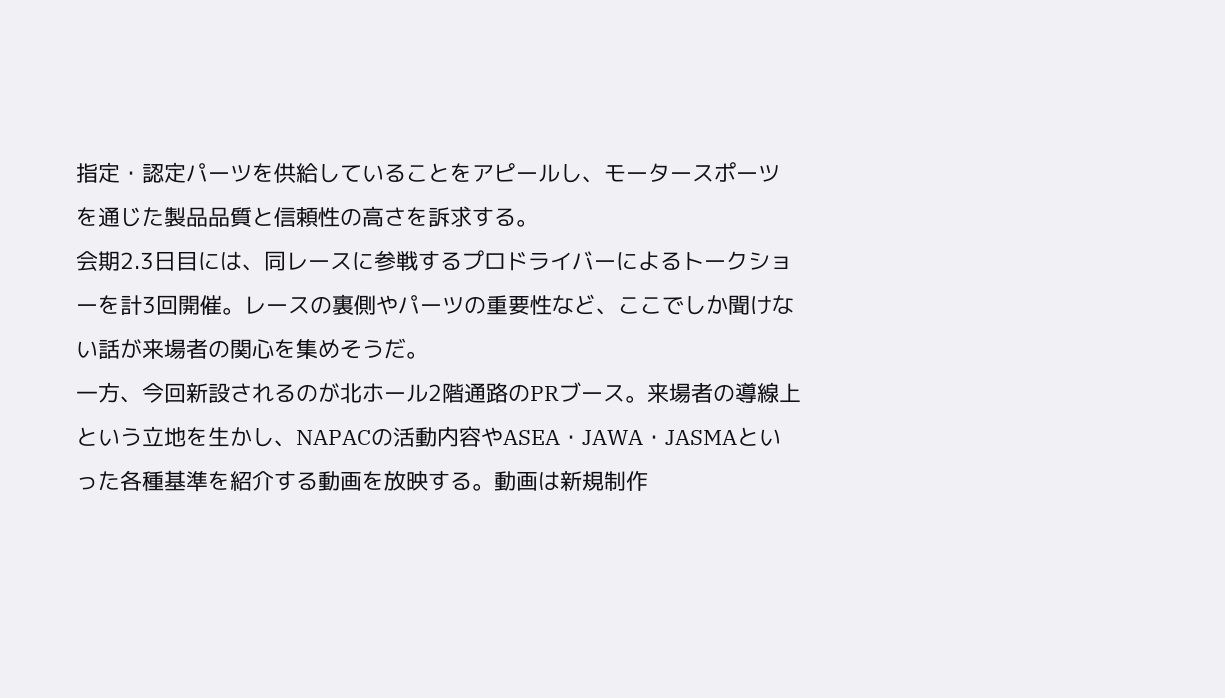指定・認定パーツを供給していることをアピールし、モータースポーツを通じた製品品質と信頼性の高さを訴求する。
会期2.3日目には、同レースに参戦するプロドライバーによるトークショーを計3回開催。レースの裏側やパーツの重要性など、ここでしか聞けない話が来場者の関心を集めそうだ。
一方、今回新設されるのが北ホール2階通路のPRブース。来場者の導線上という立地を生かし、NAPACの活動内容やASEA・JAWA・JASMAといった各種基準を紹介する動画を放映する。動画は新規制作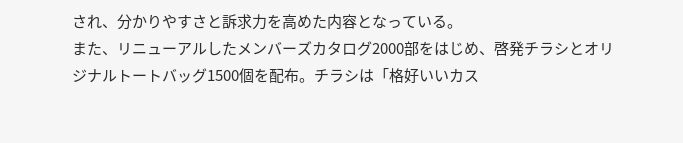され、分かりやすさと訴求力を高めた内容となっている。
また、リニューアルしたメンバーズカタログ2000部をはじめ、啓発チラシとオリジナルトートバッグ1500個を配布。チラシは「格好いいカス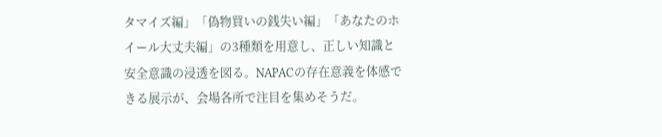タマイズ編」「偽物買いの銭失い編」「あなたのホイール大丈夫編」の3種類を用意し、正しい知識と安全意識の浸透を図る。NAPACの存在意義を体感できる展示が、会場各所で注目を集めそうだ。